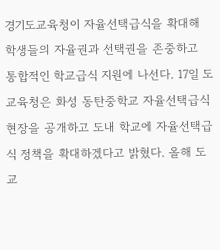경기도교육청이 자율선택급식을 확대해 학생들의 자율권과 선택권을 존중하고 통합적인 학교급식 지원에 나선다. 17일 도교육청은 화성 동탄중학교 자율선택급식 현장을 공개하고 도내 학교에 자율선택급식 정책을 확대하겠다고 밝혔다. 올해 도교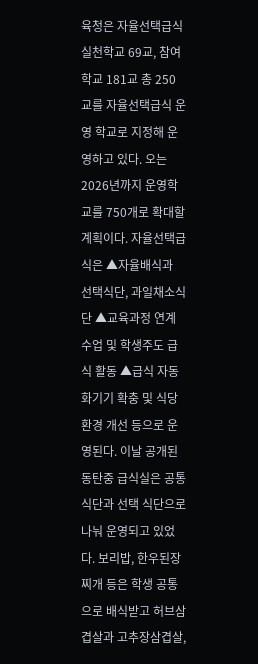육청은 자율선택급식 실천학교 69교, 참여학교 181교 총 250교를 자율선택급식 운영 학교로 지정해 운영하고 있다. 오는 2026년까지 운영학교를 750개로 확대할 계획이다. 자율선택급식은 ▲자율배식과 선택식단, 과일채소식단 ▲교육과정 연계 수업 및 학생주도 급식 활동 ▲급식 자동화기기 확충 및 식당 환경 개선 등으로 운영된다. 이날 공개된 동탄중 급식실은 공통 식단과 선택 식단으로 나눠 운영되고 있었다. 보리밥, 한우된장찌개 등은 학생 공통으로 배식받고 허브삼겹살과 고추장삼겹살,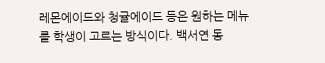레몬에이드와 청귤에이드 등은 원하는 메뉴를 학생이 고르는 방식이다. 백서연 동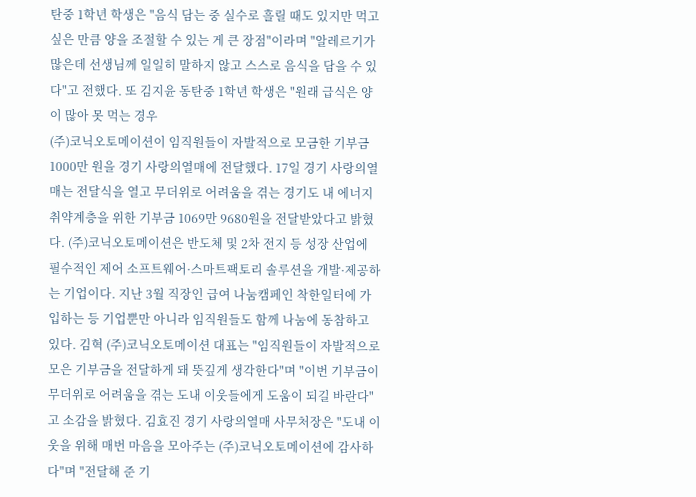탄중 1학년 학생은 "음식 담는 중 실수로 흘릴 때도 있지만 먹고 싶은 만큼 양을 조절할 수 있는 게 큰 장점"이라며 "알레르기가 많은데 선생님께 일일히 말하지 않고 스스로 음식을 담을 수 있다"고 전했다. 또 김지윤 동탄중 1학년 학생은 "원래 급식은 양이 많아 못 먹는 경우
(주)코닉오토메이션이 임직원들이 자발적으로 모금한 기부금 1000만 원을 경기 사랑의열매에 전달했다. 17일 경기 사랑의열매는 전달식을 열고 무더위로 어려움을 겪는 경기도 내 에너지 취약계층을 위한 기부금 1069만 9680원을 전달받았다고 밝혔다. (주)코닉오토메이션은 반도체 및 2차 전지 등 성장 산업에 필수적인 제어 소프트웨어·스마트팩토리 솔루션을 개발·제공하는 기업이다. 지난 3월 직장인 급여 나눔캠페인 착한일터에 가입하는 등 기업뿐만 아니라 임직원들도 함께 나눔에 동참하고 있다. 김혁 (주)코닉오토메이션 대표는 "임직원들이 자발적으로 모은 기부금을 전달하게 돼 뜻깊게 생각한다"며 "이번 기부금이 무더위로 어려움을 겪는 도내 이웃들에게 도움이 되길 바란다"고 소감을 밝혔다. 김효진 경기 사랑의열매 사무처장은 "도내 이웃을 위해 매번 마음을 모아주는 (주)코닉오토메이션에 감사하다"며 "전달해 준 기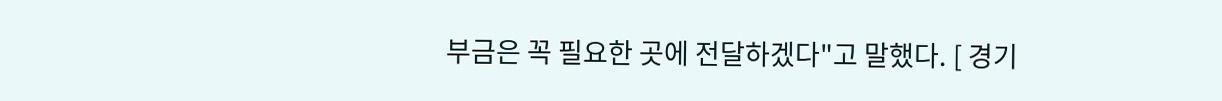부금은 꼭 필요한 곳에 전달하겠다"고 말했다. [ 경기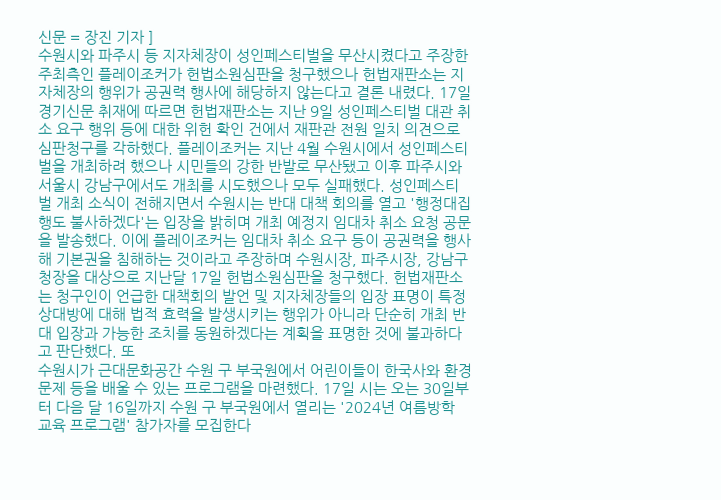신문 = 장진 기자 ]
수원시와 파주시 등 지자체장이 성인페스티벌을 무산시켰다고 주장한 주최측인 플레이조커가 헌법소원심판을 청구했으나 헌법재판소는 지자체장의 행위가 공권력 행사에 해당하지 않는다고 결론 내렸다. 17일 경기신문 취재에 따르면 헌법재판소는 지난 9일 성인페스티벌 대관 취소 요구 행위 등에 대한 위헌 확인 건에서 재판관 전원 일치 의견으로 심판청구를 각하했다. 플레이조커는 지난 4월 수원시에서 성인페스티벌을 개최하려 했으나 시민들의 강한 반발로 무산됐고 이후 파주시와 서울시 강남구에서도 개최를 시도했으나 모두 실패했다. 성인페스티벌 개최 소식이 전해지면서 수원시는 반대 대책 회의를 열고 '행정대집행도 불사하겠다'는 입장을 밝히며 개최 예정지 임대차 취소 요청 공문을 발송했다. 이에 플레이조커는 임대차 취소 요구 등이 공권력을 행사해 기본권을 침해하는 것이라고 주장하며 수원시장, 파주시장, 강남구청장을 대상으로 지난달 17일 헌법소원심판을 청구했다. 헌법재판소는 청구인이 언급한 대책회의 발언 및 지자체장들의 입장 표명이 특정 상대방에 대해 법적 효력을 발생시키는 행위가 아니라 단순히 개최 반대 입장과 가능한 조치를 동원하겠다는 계획을 표명한 것에 불과하다고 판단했다. 또
수원시가 근대문화공간 수원 구 부국원에서 어린이들이 한국사와 환경문제 등을 배울 수 있는 프로그램을 마련했다. 17일 시는 오는 30일부터 다음 달 16일까지 수원 구 부국원에서 열리는 '2024년 여름방학 교육 프로그램' 참가자를 모집한다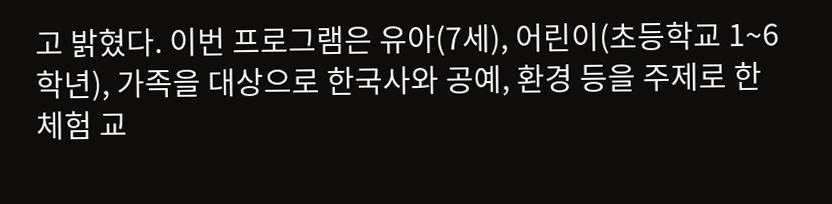고 밝혔다. 이번 프로그램은 유아(7세), 어린이(초등학교 1~6학년), 가족을 대상으로 한국사와 공예, 환경 등을 주제로 한 체험 교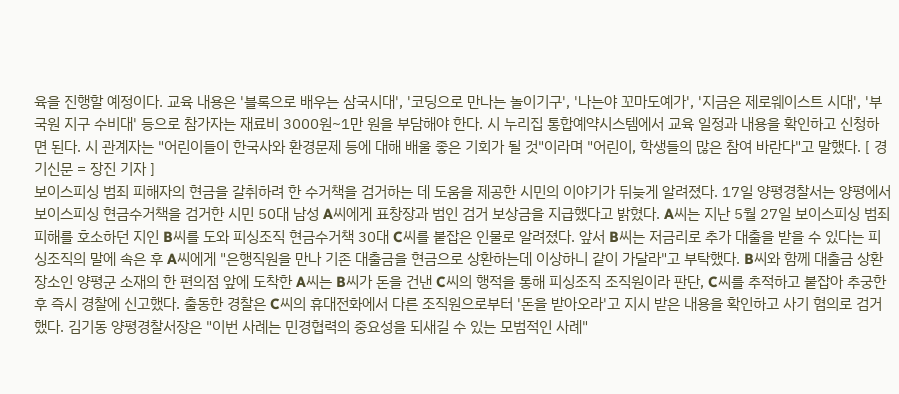육을 진행할 예정이다. 교육 내용은 '블록으로 배우는 삼국시대', '코딩으로 만나는 놀이기구', '나는야 꼬마도예가', '지금은 제로웨이스트 시대', '부국원 지구 수비대' 등으로 참가자는 재료비 3000원~1만 원을 부담해야 한다. 시 누리집 통합예약시스템에서 교육 일정과 내용을 확인하고 신청하면 된다. 시 관계자는 "어린이들이 한국사와 환경문제 등에 대해 배울 좋은 기회가 될 것"이라며 "어린이, 학생들의 많은 참여 바란다"고 말했다. [ 경기신문 = 장진 기자 ]
보이스피싱 범죄 피해자의 현금을 갈취하려 한 수거책을 검거하는 데 도움을 제공한 시민의 이야기가 뒤늦게 알려졌다. 17일 양평경찰서는 양평에서 보이스피싱 현금수거책을 검거한 시민 50대 남성 A씨에게 표창장과 범인 검거 보상금을 지급했다고 밝혔다. A씨는 지난 5월 27일 보이스피싱 범죄 피해를 호소하던 지인 B씨를 도와 피싱조직 현금수거책 30대 C씨를 붙잡은 인물로 알려졌다. 앞서 B씨는 저금리로 추가 대출을 받을 수 있다는 피싱조직의 말에 속은 후 A씨에게 "은행직원을 만나 기존 대출금을 현금으로 상환하는데 이상하니 같이 가달라"고 부탁했다. B씨와 함께 대출금 상환 장소인 양평군 소재의 한 편의점 앞에 도착한 A씨는 B씨가 돈을 건낸 C씨의 행적을 통해 피싱조직 조직원이라 판단, C씨를 추적하고 붙잡아 추궁한 후 즉시 경찰에 신고했다. 출동한 경찰은 C씨의 휴대전화에서 다른 조직원으로부터 '돈을 받아오라'고 지시 받은 내용을 확인하고 사기 혐의로 검거했다. 김기동 양평경찰서장은 "이번 사례는 민경협력의 중요성을 되새길 수 있는 모범적인 사례"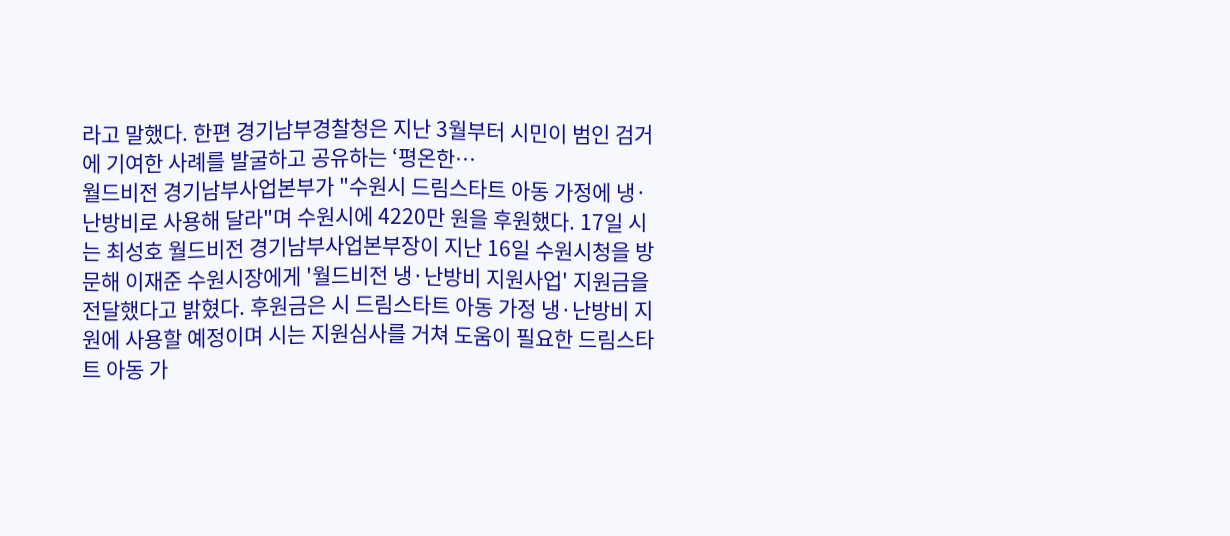라고 말했다. 한편 경기남부경찰청은 지난 3월부터 시민이 범인 검거에 기여한 사례를 발굴하고 공유하는 ‘평온한…
월드비전 경기남부사업본부가 "수원시 드림스타트 아동 가정에 냉·난방비로 사용해 달라"며 수원시에 4220만 원을 후원했다. 17일 시는 최성호 월드비전 경기남부사업본부장이 지난 16일 수원시청을 방문해 이재준 수원시장에게 '월드비전 냉·난방비 지원사업' 지원금을 전달했다고 밝혔다. 후원금은 시 드림스타트 아동 가정 냉·난방비 지원에 사용할 예정이며 시는 지원심사를 거쳐 도움이 필요한 드림스타트 아동 가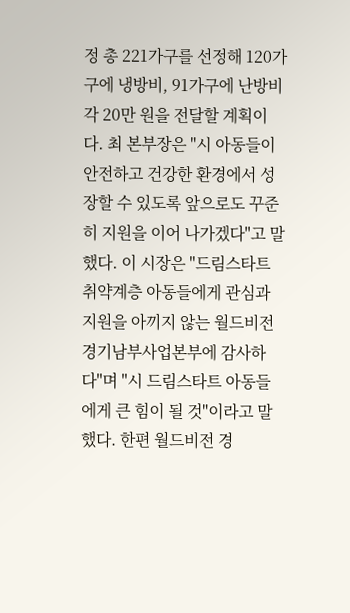정 총 221가구를 선정해 120가구에 냉방비, 91가구에 난방비 각 20만 원을 전달할 계획이다. 최 본부장은 "시 아동들이 안전하고 건강한 환경에서 성장할 수 있도록 앞으로도 꾸준히 지원을 이어 나가겠다"고 말했다. 이 시장은 "드림스타트 취약계층 아동들에게 관심과 지원을 아끼지 않는 월드비전 경기남부사업본부에 감사하다"며 "시 드림스타트 아동들에게 큰 힘이 될 것"이라고 말했다. 한편 월드비전 경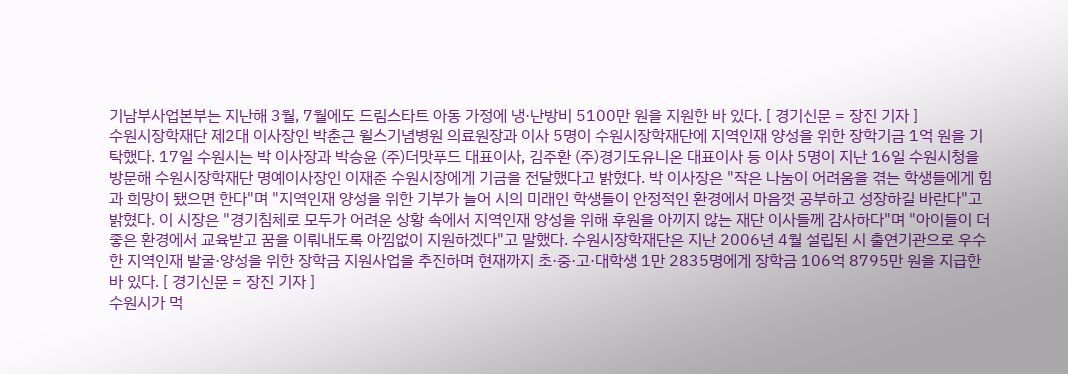기남부사업본부는 지난해 3월, 7월에도 드림스타트 아동 가정에 냉·난방비 5100만 원을 지원한 바 있다. [ 경기신문 = 장진 기자 ]
수원시장학재단 제2대 이사장인 박춘근 윌스기념병원 의료원장과 이사 5명이 수원시장학재단에 지역인재 양성을 위한 장학기금 1억 원을 기탁했다. 17일 수원시는 박 이사장과 박승윤 (주)더맛푸드 대표이사, 김주환 (주)경기도유니온 대표이사 등 이사 5명이 지난 16일 수원시청을 방문해 수원시장학재단 명예이사장인 이재준 수원시장에게 기금을 전달했다고 밝혔다. 박 이사장은 "작은 나눔이 어려움을 겪는 학생들에게 힘과 희망이 됐으면 한다"며 "지역인재 양성을 위한 기부가 늘어 시의 미래인 학생들이 안정적인 환경에서 마음껏 공부하고 성장하길 바란다"고 밝혔다. 이 시장은 "경기침체로 모두가 어려운 상황 속에서 지역인재 양성을 위해 후원을 아끼지 않는 재단 이사들께 감사하다"며 "아이들이 더 좋은 환경에서 교육받고 꿈을 이뤄내도록 아낌없이 지원하겠다"고 말했다. 수원시장학재단은 지난 2006년 4월 설립된 시 출연기관으로 우수한 지역인재 발굴·양성을 위한 장학금 지원사업을 추진하며 현재까지 초·중·고·대학생 1만 2835명에게 장학금 106억 8795만 원을 지급한 바 있다. [ 경기신문 = 장진 기자 ]
수원시가 먹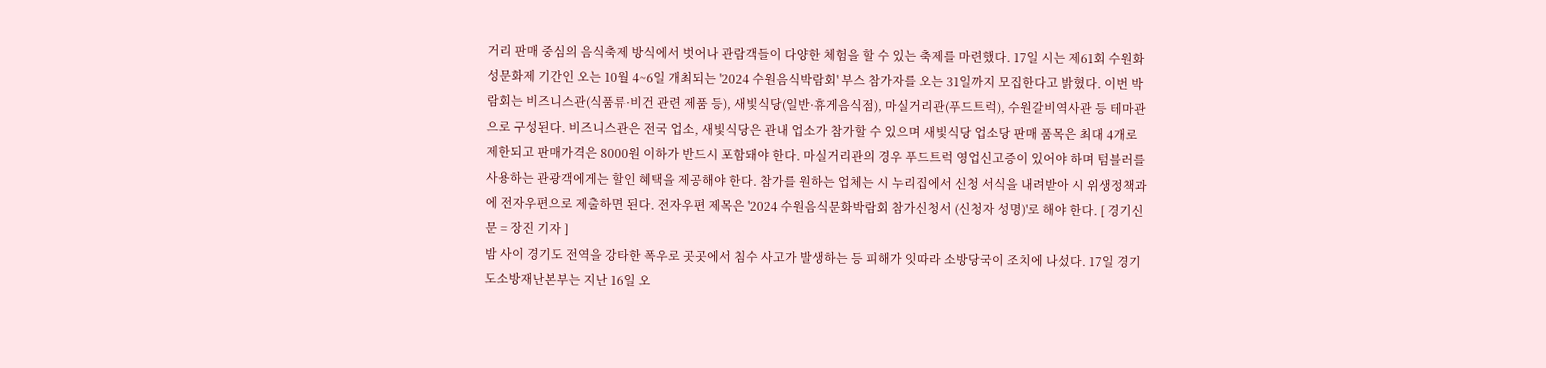거리 판매 중심의 음식축제 방식에서 벗어나 관람객들이 다양한 체험을 할 수 있는 축제를 마련했다. 17일 시는 제61회 수원화성문화제 기간인 오는 10월 4~6일 개최되는 '2024 수원음식박람회' 부스 참가자를 오는 31일까지 모집한다고 밝혔다. 이번 박람회는 비즈니스관(식품류·비건 관련 제품 등), 새빛식당(일반·휴게음식점), 마실거리관(푸드트럭), 수원갈비역사관 등 테마관으로 구성된다. 비즈니스관은 전국 업소, 새빛식당은 관내 업소가 참가할 수 있으며 새빛식당 업소당 판매 품목은 최대 4개로 제한되고 판매가격은 8000원 이하가 반드시 포함돼야 한다. 마실거리관의 경우 푸드트럭 영업신고증이 있어야 하며 텀블러를 사용하는 관광객에게는 할인 혜택을 제공해야 한다. 참가를 원하는 업체는 시 누리집에서 신청 서식을 내려받아 시 위생정책과에 전자우편으로 제출하면 된다. 전자우편 제목은 '2024 수원음식문화박람회 참가신청서 (신청자 성명)'로 해야 한다. [ 경기신문 = 장진 기자 ]
밤 사이 경기도 전역을 강타한 폭우로 곳곳에서 침수 사고가 발생하는 등 피해가 잇따라 소방당국이 조치에 나섰다. 17일 경기도소방재난본부는 지난 16일 오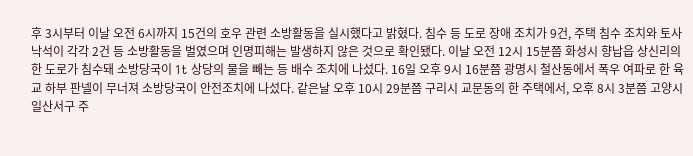후 3시부터 이날 오전 6시까지 15건의 호우 관련 소방활동을 실시했다고 밝혔다. 침수 등 도로 장애 조치가 9건, 주택 침수 조치와 토사 낙석이 각각 2건 등 소방활동을 벌였으며 인명피해는 발생하지 않은 것으로 확인됐다. 이날 오전 12시 15분쯤 화성시 향납읍 상신리의 한 도로가 침수돼 소방당국이 1t 상당의 물을 빼는 등 배수 조치에 나섰다. 16일 오후 9시 16분쯤 광명시 철산동에서 폭우 여파로 한 육교 하부 판넬이 무너져 소방당국이 안전조치에 나섰다. 같은날 오후 10시 29분쯤 구리시 교문동의 한 주택에서, 오후 8시 3분쯤 고양시 일산서구 주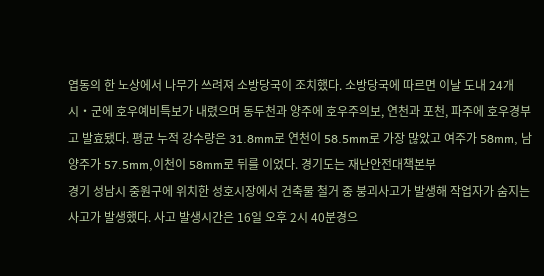엽동의 한 노상에서 나무가 쓰려져 소방당국이 조치했다. 소방당국에 따르면 이날 도내 24개 시‧군에 호우예비특보가 내렸으며 동두천과 양주에 호우주의보, 연천과 포천, 파주에 호우경부고 발효됐다. 평균 누적 강수량은 31.8mm로 연천이 58.5mm로 가장 많았고 여주가 58mm, 남양주가 57.5mm,이천이 58mm로 뒤를 이었다. 경기도는 재난안전대책본부
경기 성남시 중원구에 위치한 성호시장에서 건축물 철거 중 붕괴사고가 발생해 작업자가 숨지는 사고가 발생했다. 사고 발생시간은 16일 오후 2시 40분경으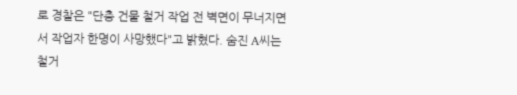로 경찰은 "단층 건물 철거 작업 전 벽면이 무너지면서 작업자 한명이 사망했다"고 밝혔다. 숨진 A씨는 철거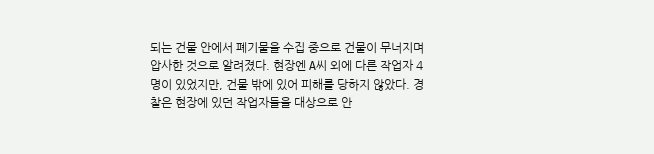되는 건물 안에서 폐기물을 수집 중으로 건물이 무너지며 압사한 것으로 알려졌다. 현장엔 A씨 외에 다른 작업자 4명이 있었지만, 건물 밖에 있어 피해를 당하지 않았다. 경찰은 현장에 있던 작업자들을 대상으로 안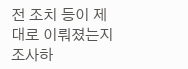전 조치 등이 제대로 이뤄졌는지 조사하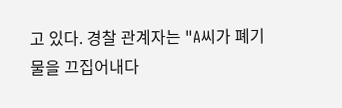고 있다. 경찰 관계자는 "A씨가 폐기물을 끄집어내다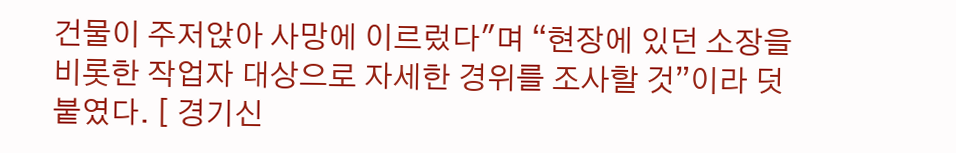건물이 주저앉아 사망에 이르렀다"며 “현장에 있던 소장을 비롯한 작업자 대상으로 자세한 경위를 조사할 것”이라 덧붙였다. [ 경기신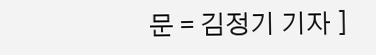문 = 김정기 기자 ]